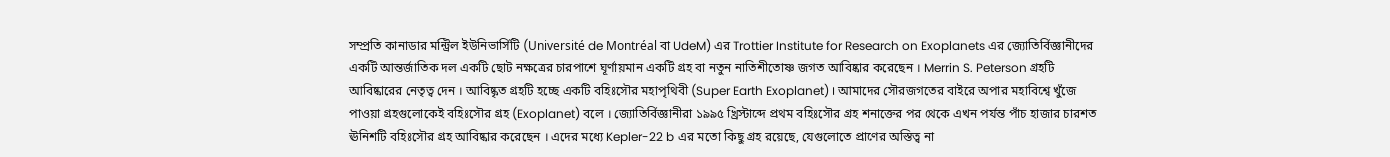সম্প্রতি কানাডার মন্ট্রিল ইউনিভার্সিটি (Université de Montréal বা UdeM) এর Trottier Institute for Research on Exoplanets এর জ্যোতির্বিজ্ঞানীদের একটি আন্তর্জাতিক দল একটি ছোট নক্ষত্রের চারপাশে ঘূর্ণায়মান একটি গ্রহ বা নতুন নাতিশীতোষ্ণ জগত আবিষ্কার করেছেন । Merrin S. Peterson গ্রহটি আবিষ্কারের নেতৃত্ব দেন । আবিষ্কৃত গ্রহটি হচ্ছে একটি বহিঃসৌর মহাপৃথিবী (Super Earth Exoplanet) । আমাদের সৌরজগতের বাইরে অপার মহাবিশ্বে খুঁজে পাওয়া গ্রহগুলোকেই বহিঃসৌর গ্রহ (Exoplanet) বলে । জ্যোতির্বিজ্ঞানীরা ১৯৯৫ খ্রিস্টাব্দে প্রথম বহিঃসৌর গ্রহ শনাক্তের পর থেকে এখন পর্যন্ত পাঁচ হাজার চারশত ঊনিশটি বহিঃসৌর গ্রহ আবিষ্কার করেছেন । এদের মধ্যে Kepler-22 b এর মতো কিছু গ্রহ রয়েছে, যেগুলোতে প্রাণের অস্তিত্ব না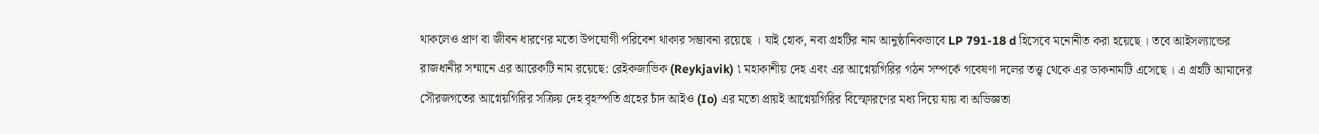থাকলেও প্রাণ বা জীবন ধারণের মতো উপযোগী পরিবেশ থাকার সম্ভাবনা রয়েছে । যাই হোক, নব্য গ্রহটির নাম আনুষ্ঠানিকভাবে LP 791-18 d হিসেবে মনোনীত করা হয়েছে । তবে আইসল্যান্ডের রাজধানীর সম্মানে এর আরেকটি নাম রয়েছে: রেইকজাভিক (Reykjavik) ৷ মহাকাশীয় দেহ এবং এর আগ্নেয়গিরির গঠন সম্পর্কে গবেষণা দলের তত্ত্ব থেকে এর ডাকনামটি এসেছে । এ গ্রহটি আমাদের সৌরজগতের আগ্নেয়গিরির সক্রিয় দেহ বৃহস্পতি গ্রহের চাঁদ আইও (Io) এর মতো প্রায়ই আগ্নেয়গিরির বিস্ফোরণের মধ্য দিয়ে যায় বা অভিজ্ঞতা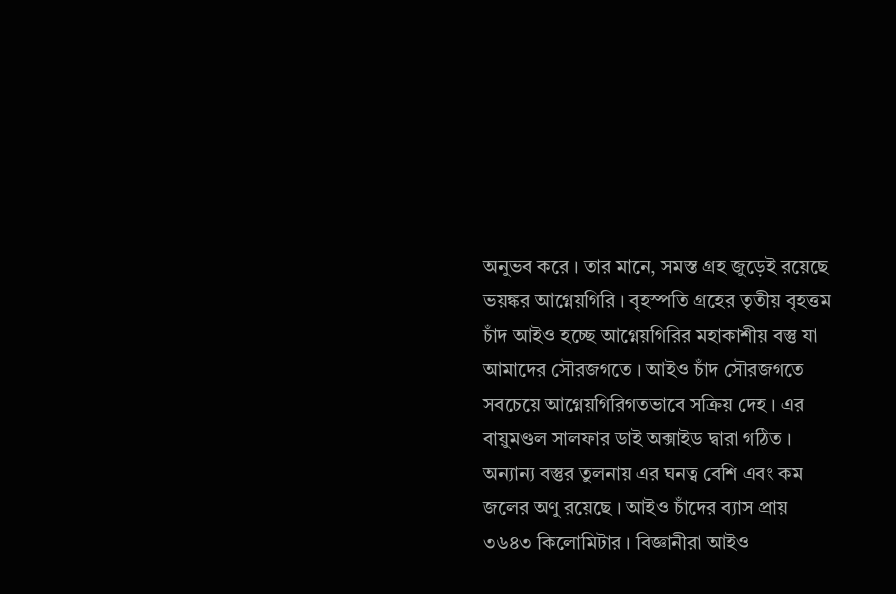অনুভব করে । তার মানে, সমস্ত গ্রহ জুড়েই রয়েছে ভয়ঙ্কর আগ্নেয়গিরি । বৃহস্পতি গ্রহের তৃতীয় বৃহত্তম চাঁদ আইও হচ্ছে আগ্নেয়গিরির মহাকাশীয় বস্তু যা আমাদের সৌরজগতে । আইও চাঁদ সৌরজগতে সবচেয়ে আগ্নেয়গিরিগতভাবে সক্রিয় দেহ । এর বায়ুমণ্ডল সালফার ডাই অক্সাইড দ্বারা গঠিত । অন্যান্য বস্তুর তুলনায় এর ঘনত্ব বেশি এবং কম জলের অণু রয়েছে । আইও চাঁদের ব্যাস প্রায় ৩৬৪৩ কিলোমিটার । বিজ্ঞানীরা আইও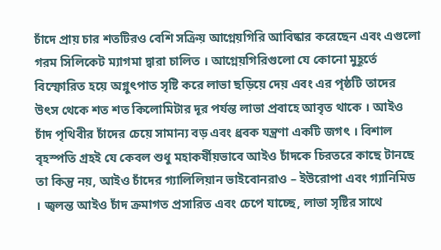চাঁদে প্রায় চার শতটিরও বেশি সক্রিয় আগ্নেয়গিরি আবিষ্কার করেছেন এবং এগুলো গরম সিলিকেট ম্যাগমা দ্বারা চালিত । আগ্নেয়গিরিগুলো যে কোনো মুহূর্তে বিস্ফোরিত হয়ে অগ্নুৎপাত সৃষ্টি করে লাভা ছড়িয়ে দেয় এবং এর পৃষ্ঠটি তাদের উৎস থেকে শত শত কিলোমিটার দূর পর্যন্ত লাভা প্রবাহে আবৃত থাকে । আইও চাঁদ পৃথিবীর চাঁদের চেয়ে সামান্য বড় এবং ধ্রবক যন্ত্রণা একটি জগৎ । বিশাল বৃহস্পতি গ্রহই যে কেবল শুধু মহাকর্ষীয়ভাবে আইও চাঁদকে চিরতরে কাছে টানছে তা কিন্তু নয়, আইও চাঁদের গ্যালিলিয়ান ভাইবোনরাও – ইউরোপা এবং গ্যানিমিড । জ্বলন্ত আইও চাঁদ ক্রমাগত প্রসারিত এবং চেপে যাচ্ছে, লাভা সৃষ্টির সাথে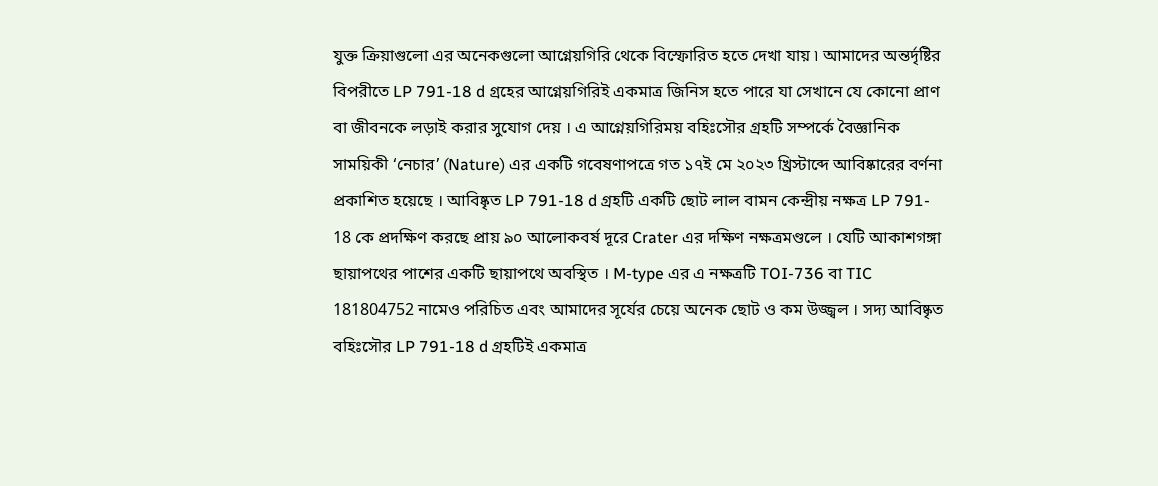যুক্ত ক্রিয়াগুলো এর অনেকগুলো আগ্নেয়গিরি থেকে বিস্ফোরিত হতে দেখা যায় ৷ আমাদের অন্তর্দৃষ্টির বিপরীতে LP 791-18 d গ্রহের আগ্নেয়গিরিই একমাত্র জিনিস হতে পারে যা সেখানে যে কোনো প্রাণ বা জীবনকে লড়াই করার সুযোগ দেয় । এ আগ্নেয়গিরিময় বহিঃসৌর গ্রহটি সম্পর্কে বৈজ্ঞানিক সাময়িকী ‘নেচার’ (Nature) এর একটি গবেষণাপত্রে গত ১৭ই মে ২০২৩ খ্রিস্টাব্দে আবিষ্কারের বর্ণনা প্রকাশিত হয়েছে । আবিষ্কৃত LP 791-18 d গ্রহটি একটি ছোট লাল বামন কেন্দ্রীয় নক্ষত্র LP 791- 18 কে প্রদক্ষিণ করছে প্রায় ৯০ আলোকবর্ষ দূরে Crater এর দক্ষিণ নক্ষত্রমণ্ডলে । যেটি আকাশগঙ্গা ছায়াপথের পাশের একটি ছায়াপথে অবস্থিত । M-type এর এ নক্ষত্রটি TOI-736 বা TIC 181804752 নামেও পরিচিত এবং আমাদের সূর্যের চেয়ে অনেক ছোট ও কম উজ্জ্বল । সদ্য আবিষ্কৃত বহিঃসৌর LP 791-18 d গ্রহটিই একমাত্র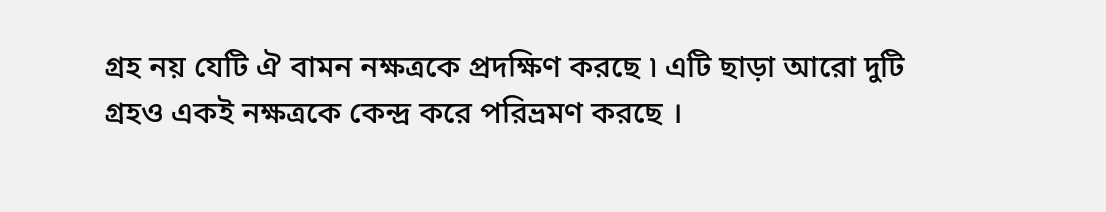গ্রহ নয় যেটি ঐ বামন নক্ষত্রকে প্রদক্ষিণ করছে ৷ এটি ছাড়া আরো দুটি গ্রহও একই নক্ষত্রকে কেন্দ্র করে পরিভ্রমণ করছে ।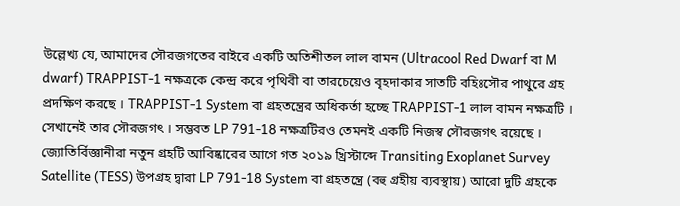উল্লেখ্য যে, আমাদের সৌরজগতের বাইরে একটি অতিশীতল লাল বামন (Ultracool Red Dwarf বা M dwarf) TRAPPIST-1 নক্ষত্রকে কেন্দ্র করে পৃথিবী বা তারচেয়েও বৃহদাকার সাতটি বহিঃসৌর পাথুরে গ্রহ প্রদক্ষিণ করছে । TRAPPIST-1 System বা গ্রহতন্ত্রের অধিকর্তা হচ্ছে TRAPPIST-1 লাল বামন নক্ষত্রটি । সেখানেই তার সৌরজগৎ । সম্ভবত LP 791-18 নক্ষত্রটিরও তেমনই একটি নিজস্ব সৌরজগৎ রয়েছে । জ্যোতির্বিজ্ঞানীরা নতুন গ্রহটি আবিষ্কারের আগে গত ২০১৯ খ্রিস্টাব্দে Transiting Exoplanet Survey Satellite (TESS) উপগ্রহ দ্বারা LP 791-18 System বা গ্রহতন্ত্রে (বহু গ্রহীয় ব্যবস্থায়) আরো দুটি গ্রহকে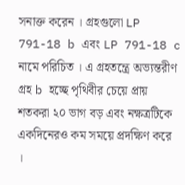সনাক্ত করেন । গ্রহগুলো LP 791-18 b এবং LP 791-18 c নামে পরিচিত । এ গ্রহতন্ত্রে অভ্যন্তরীণ গ্রহ b হচ্ছে পৃথিবীর চেয়ে প্রায় শতকরা ২০ ভাগ বড় এবং নক্ষত্রটিকে একদিনেরও কম সময়ে প্রদক্ষিণ করে ।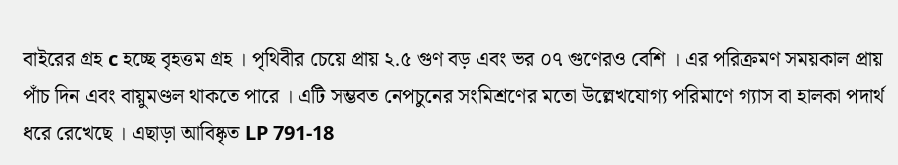বাইরের গ্রহ c হচ্ছে বৃহত্তম গ্রহ । পৃথিবীর চেয়ে প্রায় ২.৫ গুণ বড় এবং ভর ০৭ গুণেরও বেশি । এর পরিক্রমণ সময়কাল প্রায় পাঁচ দিন এবং বায়ুমণ্ডল থাকতে পারে । এটি সম্ভবত নেপচুনের সংমিশ্রণের মতো উল্লেখযোগ্য পরিমাণে গ্যাস বা হালকা পদার্থ ধরে রেখেছে । এছাড়া আবিষ্কৃত LP 791-18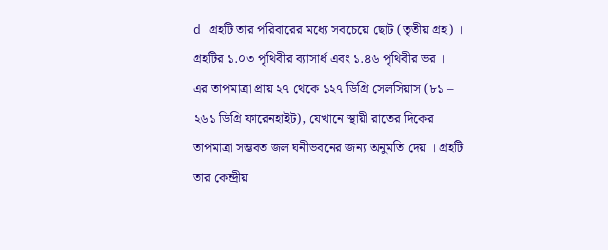d গ্রহটি তার পরিবারের মধ্যে সবচেয়ে ছোট (তৃতীয় গ্রহ) । গ্রহটির ১.০৩ পৃথিবীর ব্যাসার্ধ এবং ১.৪৬ পৃথিবীর ভর । এর তাপমাত্রা প্রায় ২৭ থেকে ১২৭ ডিগ্রি সেলসিয়াস (৮১ – ২৬১ ডিগ্রি ফারেনহাইট), যেখানে স্থায়ী রাতের দিকের তাপমাত্রা সম্ভবত জল ঘনীভবনের জন্য অনুমতি দেয় । গ্রহটি তার কেন্দ্রীয়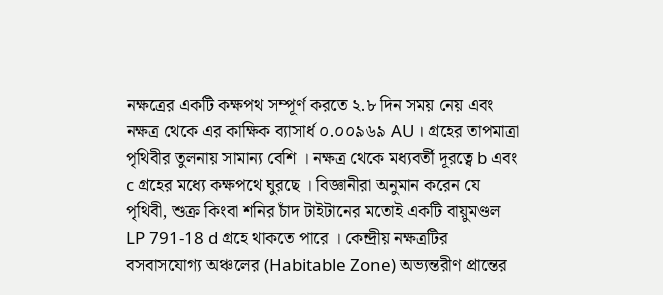নক্ষত্রের একটি কক্ষপথ সম্পূর্ণ করতে ২.৮ দিন সময় নেয় এবং নক্ষত্র থেকে এর কাক্ষিক ব্যাসার্ধ ০.০০৯৬৯ AU । গ্রহের তাপমাত্রা পৃথিবীর তুলনায় সামান্য বেশি । নক্ষত্র থেকে মধ্যবর্তী দূরত্বে b এবং c গ্রহের মধ্যে কক্ষপথে ঘুরছে । বিজ্ঞানীরা অনুমান করেন যে পৃথিবী, শুক্র কিংবা শনির চাঁদ টাইটানের মতোই একটি বায়ুমণ্ডল LP 791-18 d গ্রহে থাকতে পারে । কেন্দ্রীয় নক্ষত্রটির বসবাসযোগ্য অঞ্চলের (Habitable Zone) অভ্যন্তরীণ প্রান্তের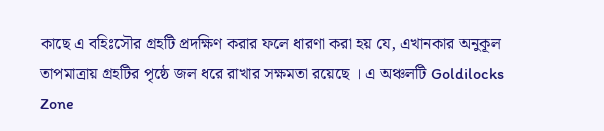কাছে এ বহিঃসৌর গ্রহটি প্রদক্ষিণ করার ফলে ধারণা করা হয় যে, এখানকার অনুকূল তাপমাত্রায় গ্রহটির পৃষ্ঠে জল ধরে রাখার সক্ষমতা রয়েছে । এ অঞ্চলটি Goldilocks Zone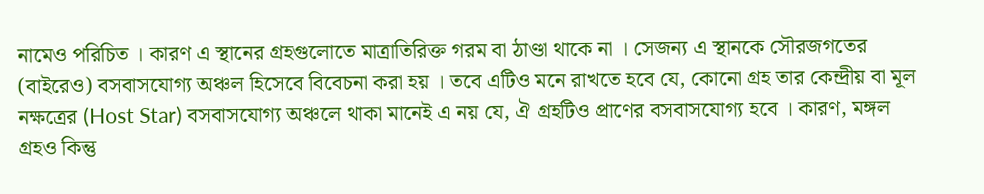নামেও পরিচিত । কারণ এ স্থানের গ্রহগুলোতে মাত্রাতিরিক্ত গরম বা ঠাণ্ডা থাকে না । সেজন্য এ স্থানকে সৌরজগতের (বাইরেও) বসবাসযোগ্য অঞ্চল হিসেবে বিবেচনা করা হয় । তবে এটিও মনে রাখতে হবে যে, কোনো গ্রহ তার কেন্দ্রীয় বা মূল নক্ষত্রের (Host Star) বসবাসযোগ্য অঞ্চলে থাকা মানেই এ নয় যে, ঐ গ্রহটিও প্রাণের বসবাসযোগ্য হবে । কারণ, মঙ্গল গ্রহও কিন্তু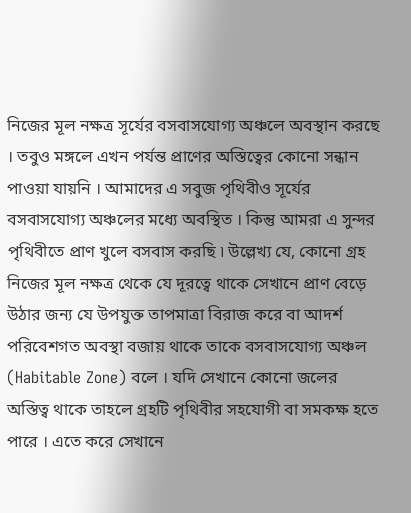নিজের মূল নক্ষত্র সূর্যের বসবাসযোগ্য অঞ্চলে অবস্থান করছে । তবুও মঙ্গলে এখন পর্যন্ত প্রাণের অস্তিত্বের কোনো সন্ধান পাওয়া যায়নি । আমাদের এ সবুজ পৃথিবীও সূর্যের বসবাসযোগ্য অঞ্চলের মধ্যে অবস্থিত । কিন্তু আমরা এ সুন্দর পৃথিবীতে প্রাণ খুলে বসবাস করছি ৷ উল্লেখ্য যে, কোনো গ্রহ নিজের মূল নক্ষত্র থেকে যে দূরত্বে থাকে সেখানে প্রাণ বেড়ে উঠার জন্য যে উপযুক্ত তাপমাত্রা বিরাজ করে বা আদর্শ পরিবেশগত অবস্থা বজায় থাকে তাকে বসবাসযোগ্য অঞ্চল (Habitable Zone) বলে । যদি সেখানে কোনো জলের অস্তিত্ব থাকে তাহলে গ্রহটি পৃথিবীর সহযোগী বা সমকক্ষ হতে পারে । এতে করে সেখানে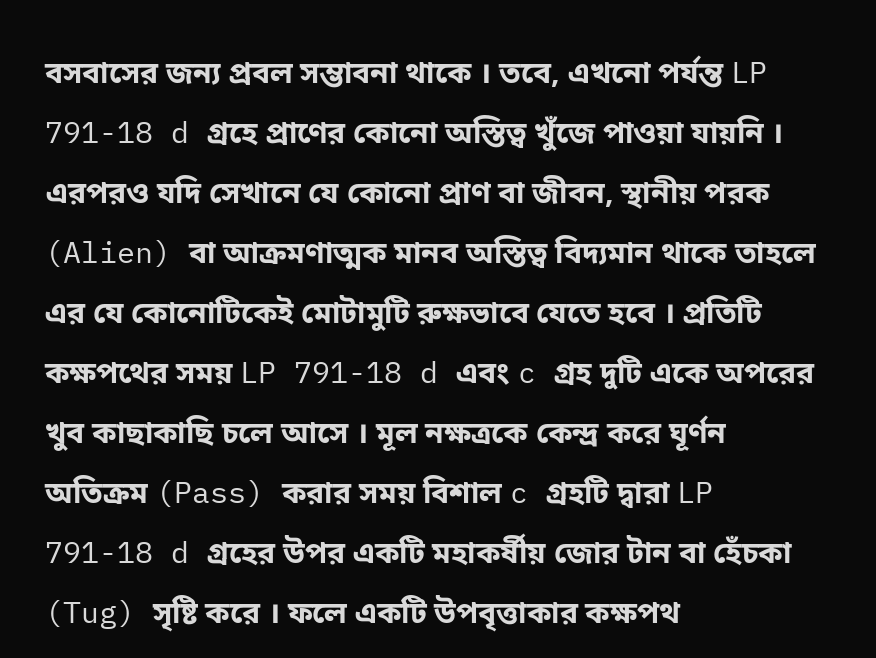বসবাসের জন্য প্রবল সম্ভাবনা থাকে । তবে, এখনো পর্যন্ত LP 791-18 d গ্রহে প্রাণের কোনো অস্তিত্ব খুঁজে পাওয়া যায়নি । এরপরও যদি সেখানে যে কোনো প্রাণ বা জীবন, স্থানীয় পরক (Alien) বা আক্রমণাত্মক মানব অস্তিত্ব বিদ্যমান থাকে তাহলে এর যে কোনোটিকেই মোটামুটি রুক্ষভাবে যেতে হবে । প্রতিটি কক্ষপথের সময় LP 791-18 d এবং c গ্রহ দুটি একে অপরের খুব কাছাকাছি চলে আসে । মূল নক্ষত্রকে কেন্দ্র করে ঘূর্ণন অতিক্রম (Pass) করার সময় বিশাল c গ্রহটি দ্বারা LP 791-18 d গ্রহের উপর একটি মহাকর্ষীয় জোর টান বা হেঁচকা (Tug) সৃষ্টি করে । ফলে একটি উপবৃত্তাকার কক্ষপথ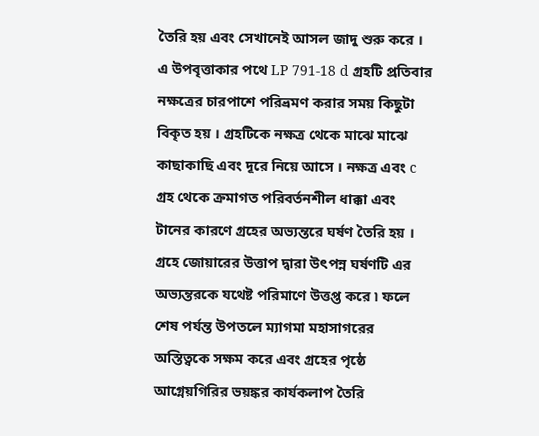তৈরি হয় এবং সেখানেই আসল জাদু শুরু করে । এ উপবৃত্তাকার পথে LP 791-18 d গ্রহটি প্রতিবার নক্ষত্রের চারপাশে পরিভ্রমণ করার সময় কিছুটা বিকৃত হয় । গ্রহটিকে নক্ষত্র থেকে মাঝে মাঝে কাছাকাছি এবং দূরে নিয়ে আসে । নক্ষত্র এবং c গ্রহ থেকে ক্রমাগত পরিবর্তনশীল ধাক্কা এবং টানের কারণে গ্রহের অভ্যন্তরে ঘর্ষণ তৈরি হয় । গ্রহে জোয়ারের উত্তাপ দ্বারা উৎপন্ন ঘর্ষণটি এর অভ্যন্তরকে যথেষ্ট পরিমাণে উত্তপ্ত করে ৷ ফলে শেষ পর্যন্ত উপতলে ম্যাগমা মহাসাগরের অস্তিত্বকে সক্ষম করে এবং গ্রহের পৃষ্ঠে আগ্নেয়গিরির ভয়ঙ্কর কার্যকলাপ তৈরি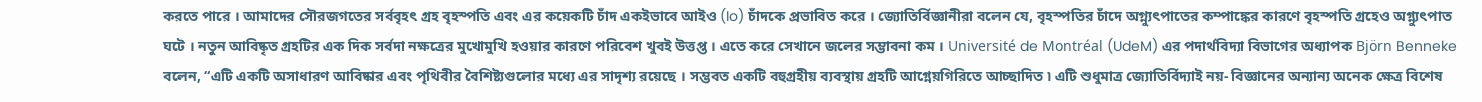করতে পারে । আমাদের সৌরজগতের সর্ববৃহৎ গ্রহ বৃহস্পতি এবং এর কয়েকটি চাঁদ একইভাবে আইও (Io) চাঁদকে প্রভাবিত করে । জ্যোতির্বিজ্ঞানীরা বলেন যে, বৃহস্পতির চাঁদে অগ্ন্যুৎপাতের কম্পাঙ্কের কারণে বৃহস্পতি গ্রহেও অগ্ন্যুৎপাত ঘটে । নতুন আবিষ্কৃত গ্রহটির এক দিক সর্বদা নক্ষত্রের মুখোমুখি হওয়ার কারণে পরিবেশ খুবই উত্তপ্ত । এতে করে সেখানে জলের সম্ভাবনা কম । Université de Montréal (UdeM) এর পদার্থবিদ্যা বিভাগের অধ্যাপক Björn Benneke বলেন, “এটি একটি অসাধারণ আবিষ্কার এবং পৃথিবীর বৈশিষ্ট্যগুলোর মধ্যে এর সাদৃশ্য রয়েছে । সম্ভবত একটি বহুগ্রহীয় ব্যবস্থায় গ্রহটি আগ্নেয়গিরিতে আচ্ছাদিত ৷ এটি শুধুমাত্র জ্যোতির্বিদ্যাই নয়- বিজ্ঞানের অন্যান্য অনেক ক্ষেত্র বিশেষ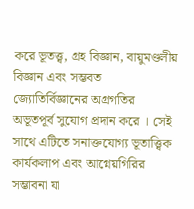করে ভূতত্ত্ব, গ্রহ বিজ্ঞান, বায়ুমণ্ডলীয় বিজ্ঞান এবং সম্ভবত জ্যোতির্বিজ্ঞানের অগ্রগতির অভূতপূর্ব সুযোগ প্রদান করে । সেই সাথে এটিতে সনাক্তযোগ্য ভূতাত্ত্বিক কার্যকলাপ এবং আগ্নেয়গিরির সম্ভাবনা যা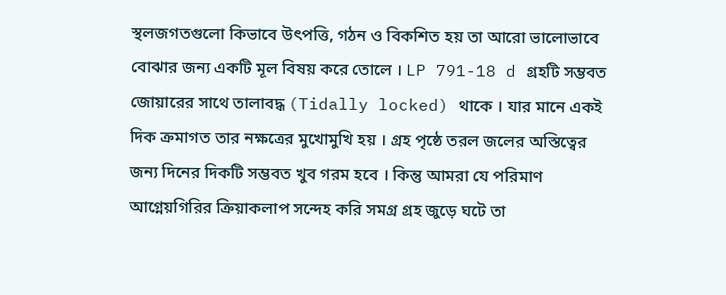স্থলজগতগুলো কিভাবে উৎপত্তি, গঠন ও বিকশিত হয় তা আরো ভালোভাবে বোঝার জন্য একটি মূল বিষয় করে তোলে । LP 791-18 d গ্রহটি সম্ভবত জোয়ারের সাথে তালাবদ্ধ (Tidally locked) থাকে । যার মানে একই দিক ক্রমাগত তার নক্ষত্রের মুখোমুখি হয় । গ্রহ পৃষ্ঠে তরল জলের অস্তিত্বের জন্য দিনের দিকটি সম্ভবত খুব গরম হবে । কিন্তু আমরা যে পরিমাণ আগ্নেয়গিরির ক্রিয়াকলাপ সন্দেহ করি সমগ্র গ্রহ জুড়ে ঘটে তা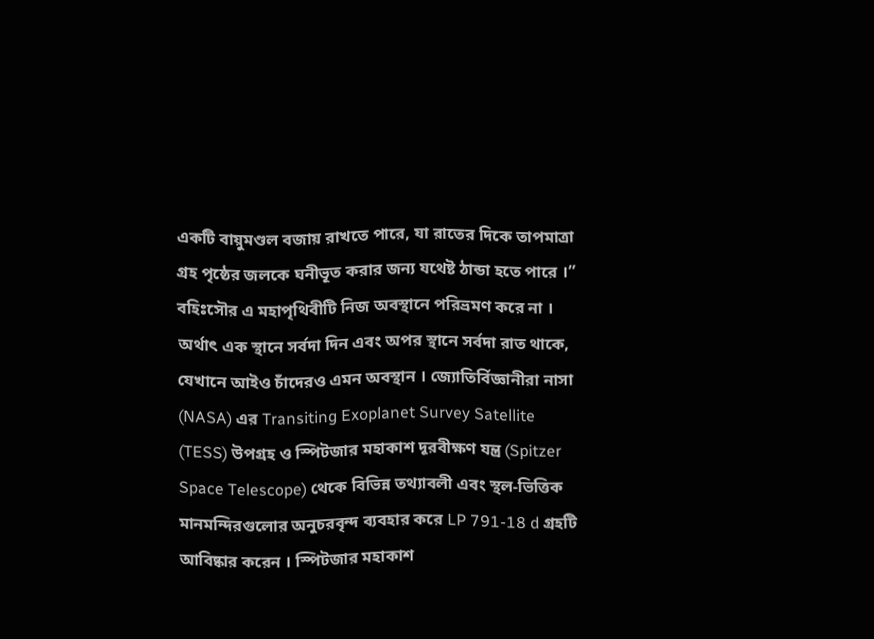একটি বায়ুমণ্ডল বজায় রাখতে পারে, যা রাতের দিকে তাপমাত্রা গ্রহ পৃষ্ঠের জলকে ঘনীভূত করার জন্য যথেষ্ট ঠান্ডা হতে পারে ।” বহিঃসৌর এ মহাপৃথিবীটি নিজ অবস্থানে পরিভ্রমণ করে না । অর্থাৎ এক স্থানে সর্বদা দিন এবং অপর স্থানে সর্বদা রাত থাকে, যেখানে আইও চাঁদেরও এমন অবস্থান । জ্যোতির্বিজ্ঞানীরা নাসা (NASA) এর Transiting Exoplanet Survey Satellite (TESS) উপগ্রহ ও স্পিটজার মহাকাশ দূরবীক্ষণ যন্ত্র (Spitzer Space Telescope) থেকে বিভিন্ন তথ্যাবলী এবং স্থল-ভিত্তিক মানমন্দিরগুলোর অনুচরবৃন্দ ব্যবহার করে LP 791-18 d গ্রহটি আবিষ্কার করেন । স্পিটজার মহাকাশ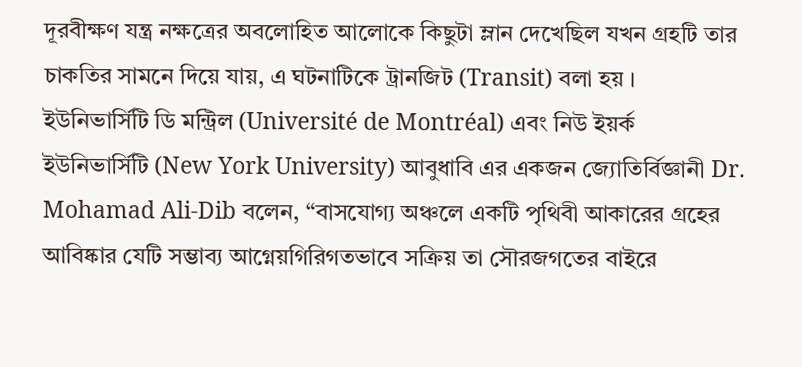দূরবীক্ষণ যন্ত্র নক্ষত্রের অবলোহিত আলোকে কিছুটা ম্লান দেখেছিল যখন গ্রহটি তার চাকতির সামনে দিয়ে যায়, এ ঘটনাটিকে ট্রানজিট (Transit) বলা হয় । ইউনিভার্সিটি ডি মন্ট্রিল (Université de Montréal) এবং নিউ ইয়র্ক ইউনিভার্সিটি (New York University) আবুধাবি এর একজন জ্যোতির্বিজ্ঞানী Dr. Mohamad Ali-Dib বলেন, “বাসযোগ্য অঞ্চলে একটি পৃথিবী আকারের গ্রহের আবিষ্কার যেটি সম্ভাব্য আগ্নেয়গিরিগতভাবে সক্রিয় তা সৌরজগতের বাইরে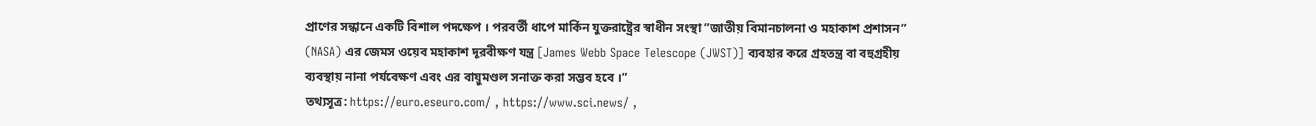প্রাণের সন্ধানে একটি বিশাল পদক্ষেপ । পরবর্তী ধাপে মার্কিন যুক্তরাষ্ট্রের স্বাধীন সংস্থা ”জাতীয় বিমানচালনা ও মহাকাশ প্রশাসন” (NASA) এর জেমস ওয়েব মহাকাশ দূরবীক্ষণ যন্ত্র [James Webb Space Telescope (JWST)] ব্যবহার করে গ্রহতন্ত্র বা বহুগ্রহীয় ব্যবস্থায় নানা পর্যবেক্ষণ এবং এর বায়ুমণ্ডল সনাক্ত করা সম্ভব হবে ।”
তথ্যসূত্র: https://euro.eseuro.com/ , https://www.sci.news/ ,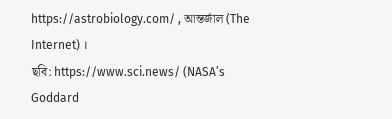https://astrobiology.com/ , আন্তর্জাল (The Internet) ।
ছবি: https://www.sci.news/ (NASA’s Goddard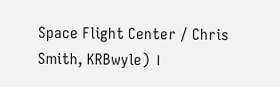Space Flight Center / Chris Smith, KRBwyle) ।